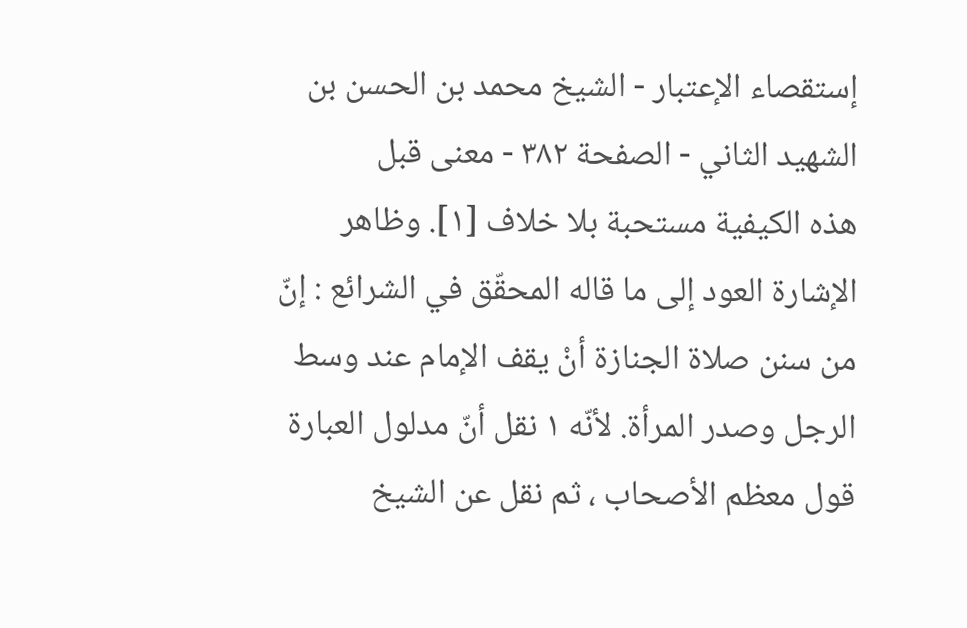إستقصاء الإعتبار - الشيخ محمد بن الحسن بن الشهيد الثاني - الصفحة ٣٨٢ - معنى قبل
هذه الكيفية مستحبة بلا خلاف [١]. وظاهر الإشارة العود إلى ما قاله المحقّق في الشرائع : إنّ من سنن صلاة الجنازة أنْ يقف الإمام عند وسط الرجل وصدر المرأة. لأنّه ١ نقل أنّ مدلول العبارة قول معظم الأصحاب ، ثم نقل عن الشيخ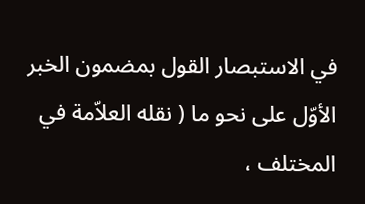في الاستبصار القول بمضمون الخبر الأوّل على نحو ما ( نقله العلاّمة في المختلف ،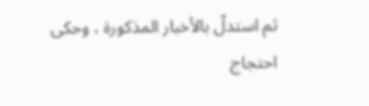ثم استدلّ بالأخبار المذكورة ، وحكى احتجاج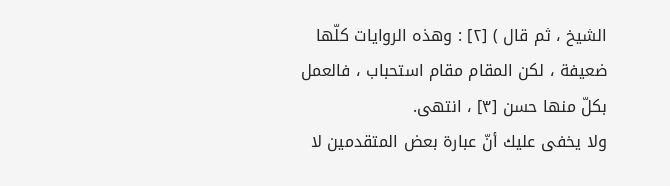الشيخ ، ثم قال ) [٢] : وهذه الروايات كلّها ضعيفة ، لكن المقام مقام استحباب ، فالعمل بكلّ منها حسن [٣] ، انتهى.
ولا يخفى عليك أنّ عبارة بعض المتقدمين لا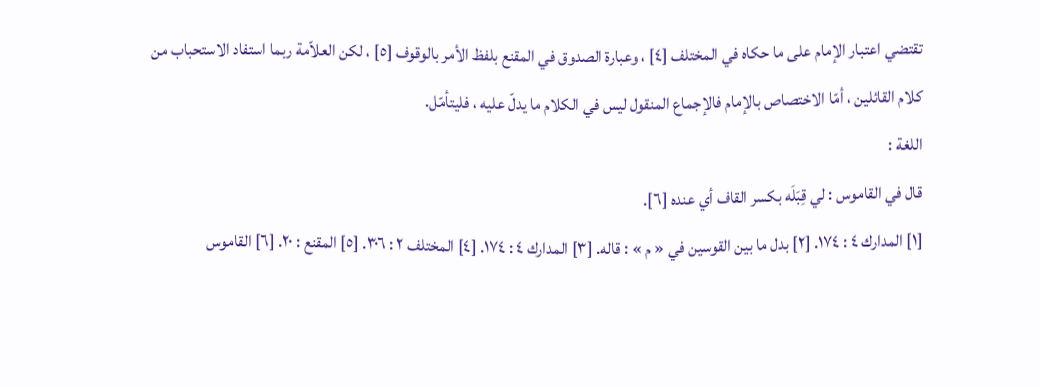تقتضي اعتبار الإمام على ما حكاه في المختلف [٤] ، وعبارة الصدوق في المقنع بلفظ الأمر بالوقوف [٥] ، لكن العلاّمة ربما استفاد الاستحباب من كلام القائلين ، أمّا الاختصاص بالإمام فالإجماع المنقول ليس في الكلام ما يدلّ عليه ، فليتأمّل.
اللغة :
قال في القاموس : لي قِبَلَه بكسر القاف أي عنده [٦].
[١] المدارك ٤ : ١٧٤. [٢] بدل ما بين القوسين في « م » : قاله. [٣] المدارك ٤ : ١٧٤. [٤] المختلف ٢ : ٣٠٦. [٥] المقنع : ٢٠. [٦] القاموس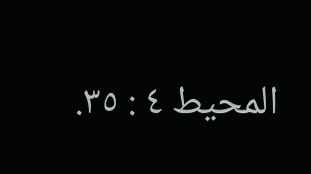المحيط ٤ : ٣٥.